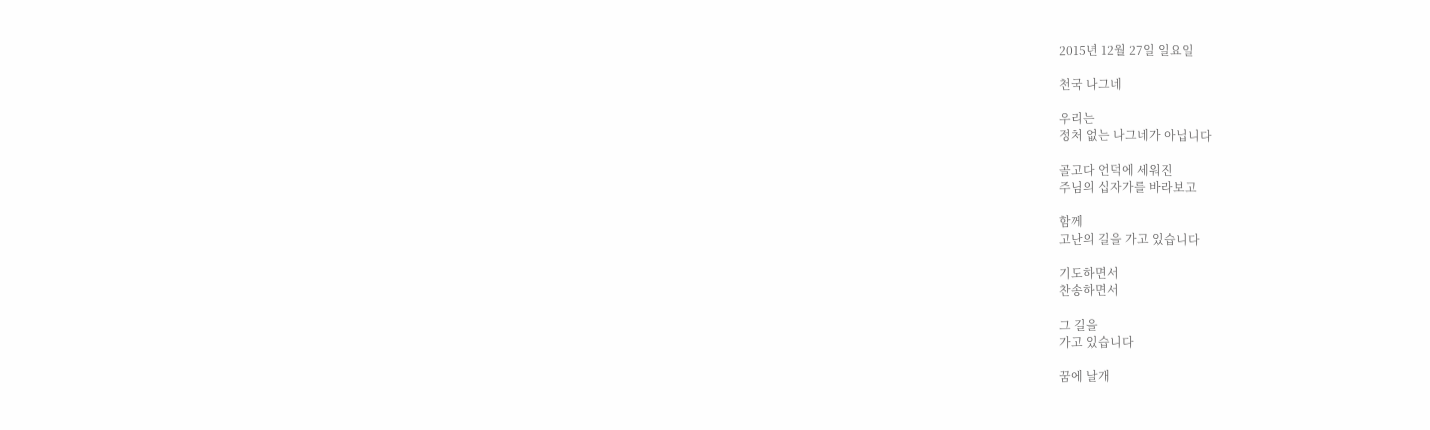2015년 12월 27일 일요일

천국 나그네

우리는
정처 없는 나그네가 아닙니다

골고다 언덕에 세워진
주님의 십자가를 바라보고

함께
고난의 길을 가고 있습니다

기도하면서
찬송하면서

그 길을
가고 있습니다

꿈에 날개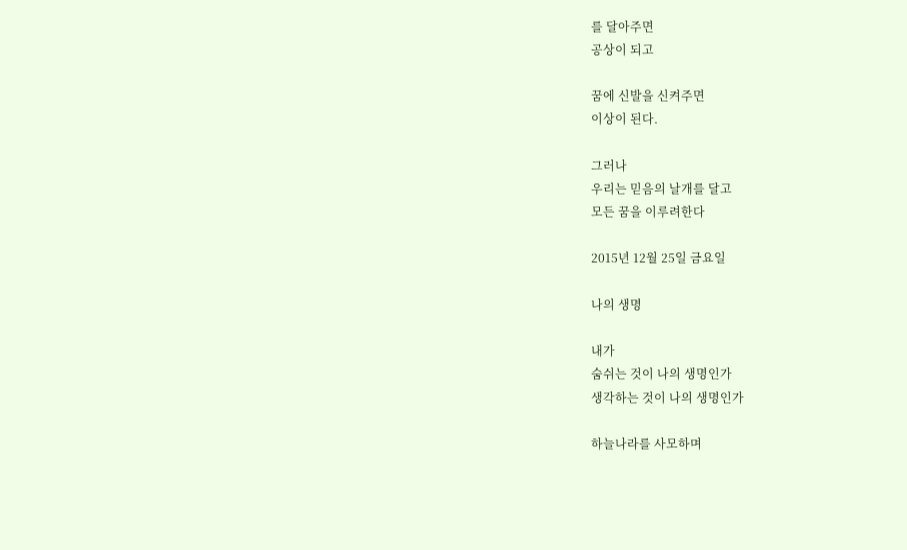를 달아주면
공상이 되고

꿈에 신발을 신켜주면
이상이 된다.

그러나
우리는 믿음의 날개를 달고
모든 꿈을 이루려한다

2015년 12월 25일 금요일

나의 생명

내가
숨쉬는 것이 나의 생명인가
생각하는 것이 나의 생명인가

하늘나라를 사모하며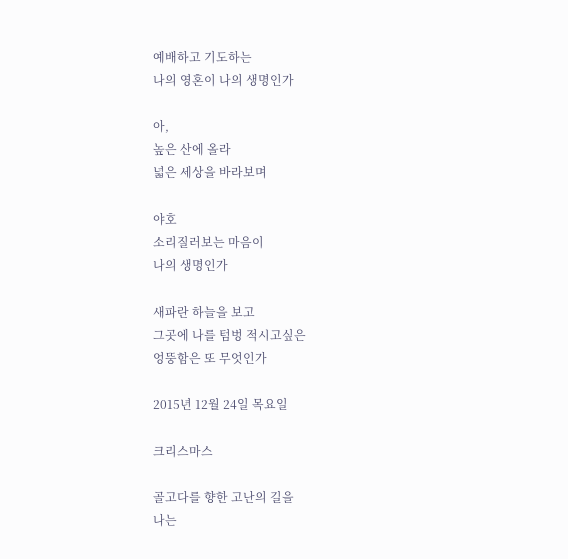예배하고 기도하는
나의 영혼이 나의 생명인가

아,
높은 산에 올라
넓은 세상을 바라보며

야호
소리질러보는 마음이
나의 생명인가

새파란 하늘을 보고
그곳에 나를 텀벙 적시고싶은
엉뚱함은 또 무엇인가

2015년 12월 24일 목요일

크리스마스

골고다를 향한 고난의 길을
나는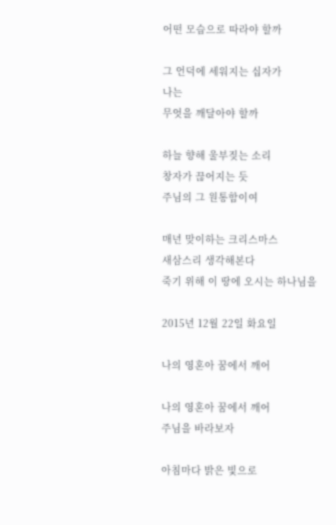어떤 모습으로 따라야 할까

그 언덕에 세워지는 십자가
나는
무엇을 깨달아야 할까

하늘 향해 울부짖는 소리
창자가 끊어지는 듯
주님의 그 원통함이여

매년 맞이하는 크리스마스
새삼스리 생각해본다
죽기 위해 이 땅에 오시는 하나님을

2015년 12월 22일 화요일

나의 영혼아 꿈에서 깨어

나의 영혼아 꿈에서 깨어
주님을 바라보자

아침마다 밝은 빛으로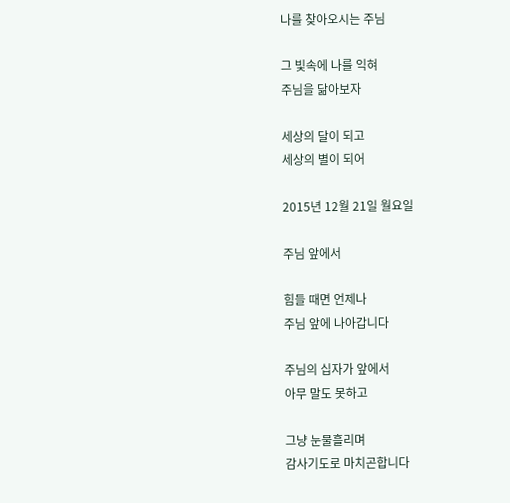나를 찾아오시는 주님

그 빛속에 나를 익혀
주님을 닮아보자

세상의 달이 되고
세상의 별이 되어

2015년 12월 21일 월요일

주님 앞에서

힘들 때면 언제나
주님 앞에 나아갑니다

주님의 십자가 앞에서
아무 말도 못하고

그냥 눈물흘리며
감사기도로 마치곤합니다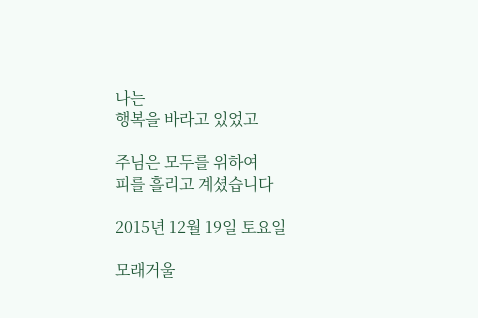나는
행복을 바라고 있었고

주님은 모두를 위하여
피를 흘리고 계셨습니다

2015년 12월 19일 토요일

모래거울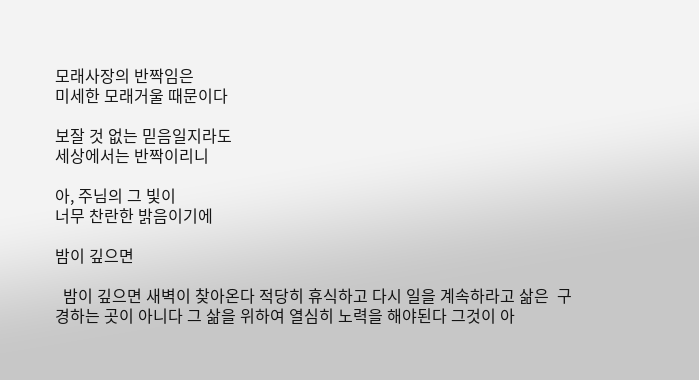모래사장의 반짝임은
미세한 모래거울 때문이다

보잘 것 없는 믿음일지라도
세상에서는 반짝이리니

아, 주님의 그 빛이
너무 찬란한 밝음이기에

밤이 깊으면

  밤이 깊으면 새벽이 찾아온다 적당히 휴식하고 다시 일을 계속하라고 삶은  구경하는 곳이 아니다 그 삶을 위하여 열심히 노력을 해야된다 그것이 아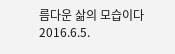름다운 삶의 모습이다 2016.6.5.